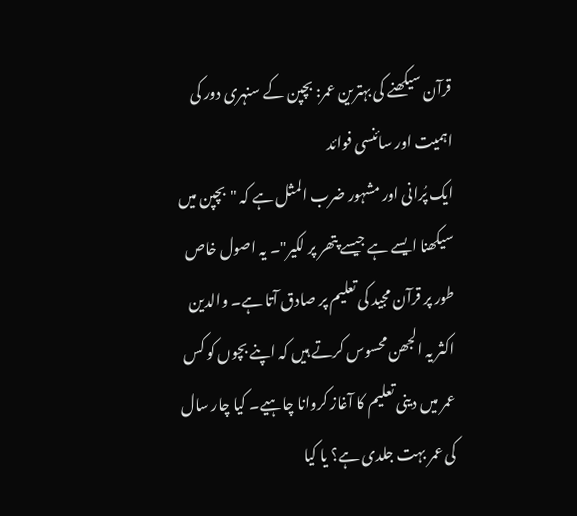قرآن سیکھنے کی بہترین عمر: بچپن کے سنہری دور کی اہمیت اور سائنسی فوائد
ایک پُرانی اور مشہور ضرب المثل ہے کہ "بچپن میں سیکھنا ایسے ہے جیسے پتھر پر لکیر"۔ یہ اصول خاص طور پر قرآن مجید کی تعلیم پر صادق آتا ہے۔ والدین اکثر یہ الجھن محسوس کرتے ہیں کہ اپنے بچوں کو کس عمر میں دینی تعلیم کا آغاز کروانا چاہیے۔ کیا چار سال کی عمر بہت جلدی ہے؟ یا کیا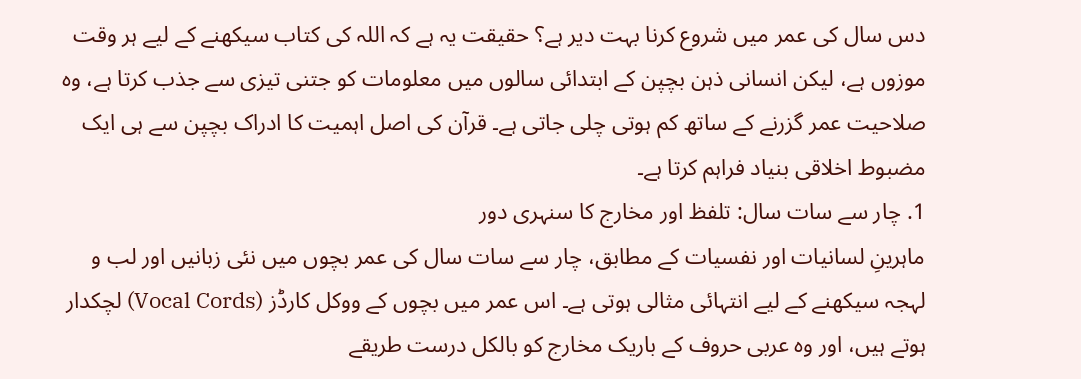دس سال کی عمر میں شروع کرنا بہت دیر ہے؟ حقیقت یہ ہے کہ اللہ کی کتاب سیکھنے کے لیے ہر وقت موزوں ہے، لیکن انسانی ذہن بچپن کے ابتدائی سالوں میں معلومات کو جتنی تیزی سے جذب کرتا ہے، وہ صلاحیت عمر گزرنے کے ساتھ کم ہوتی چلی جاتی ہے۔ قرآن کی اصل اہمیت کا ادراک بچپن سے ہی ایک مضبوط اخلاقی بنیاد فراہم کرتا ہے۔
1. چار سے سات سال: تلفظ اور مخارج کا سنہری دور
ماہرینِ لسانیات اور نفسیات کے مطابق، چار سے سات سال کی عمر بچوں میں نئی زبانیں اور لب و لہجہ سیکھنے کے لیے انتہائی مثالی ہوتی ہے۔ اس عمر میں بچوں کے ووکل کارڈز (Vocal Cords) لچکدار ہوتے ہیں، اور وہ عربی حروف کے باریک مخارج کو بالکل درست طریقے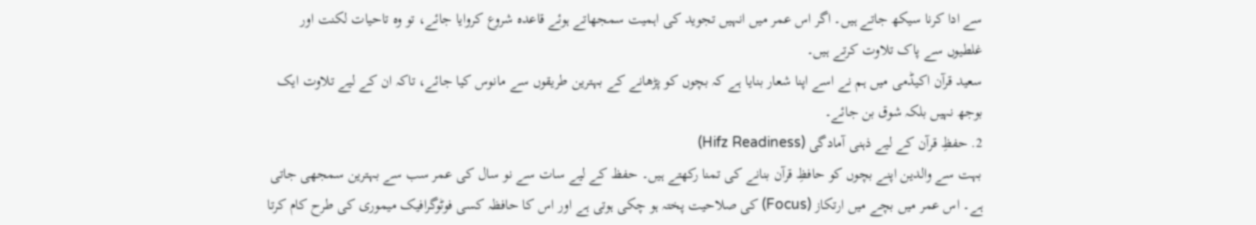سے ادا کرنا سیکھ جاتے ہیں۔ اگر اس عمر میں انہیں تجوید کی اہمیت سمجھاتے ہوئے قاعدہ شروع کروایا جائے، تو وہ تاحیات لکنت اور غلطیوں سے پاک تلاوت کرتے ہیں۔
سعید قرآن اکیڈمی میں ہم نے اسے اپنا شعار بنایا ہے کہ بچوں کو پڑھانے کے بہترین طریقوں سے مانوس کیا جائے، تاکہ ان کے لیے تلاوت ایک بوجھ نہیں بلکہ شوق بن جائے۔
2. حفظِ قرآن کے لیے ذہنی آمادگی (Hifz Readiness)
بہت سے والدین اپنے بچوں کو حافظِ قرآن بنانے کی تمنا رکھتے ہیں۔ حفظ کے لیے سات سے نو سال کی عمر سب سے بہترین سمجھی جاتی ہے۔ اس عمر میں بچے میں ارتکاز (Focus) کی صلاحیت پختہ ہو چکی ہوتی ہے اور اس کا حافظہ کسی فوٹوگرافیک میموری کی طرح کام کرتا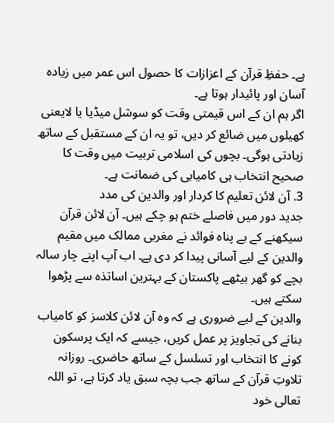ہے۔ حفظِ قرآن کے اعزازات کا حصول اس عمر میں زیادہ آسان اور پائیدار ہوتا ہے۔
اگر ہم ان کے اس قیمتی وقت کو سوشل میڈیا یا لایعنی کھیلوں میں ضائع کر دیں، تو یہ ان کے مستقبل کے ساتھ زیادتی ہوگی۔ بچوں کی اسلامی تربیت میں وقت کا صحیح انتخاب ہی کامیابی کی ضمانت ہے۔
3. آن لائن تعلیم کا کردار اور والدین کی مدد
جدید دور میں فاصلے ختم ہو چکے ہیں۔ آن لائن قرآن سیکھنے کے بے پناہ فوائد نے مغربی ممالک میں مقیم والدین کے لیے آسانی پیدا کر دی ہے۔ اب آپ اپنے چار سالہ بچے کو گھر بیٹھے پاکستان کے بہترین اساتذہ سے پڑھوا سکتے ہیں۔
والدین کے لیے ضروری ہے کہ وہ آن لائن کلاسز کو کامیاب بنانے کی تجاویز پر عمل کریں، جیسے کہ ایک پرسکون کونے کا انتخاب اور تسلسل کے ساتھ حاضری۔ روزانہ تلاوتِ قرآن کے ساتھ جب بچہ سبق یاد کرتا ہے، تو اللہ تعالی خود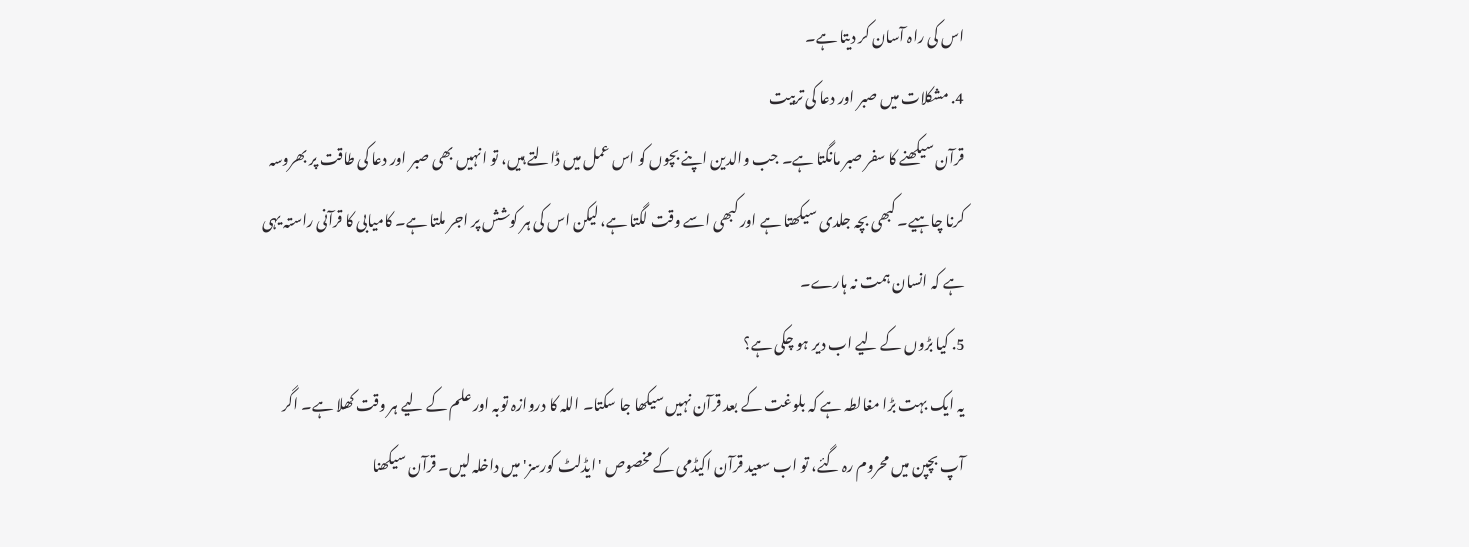اس کی راہ آسان کر دیتا ہے۔
4. مشکلات میں صبر اور دعا کی تربیت
قرآن سیکھنے کا سفر صبر مانگتا ہے۔ جب والدین اپنے بچوں کو اس عمل میں ڈالتے ہیں، تو انہیں بھی صبر اور دعا کی طاقت پر بھروسہ کرنا چاہیے۔ کبھی بچہ جلدی سیکھتا ہے اور کبھی اسے وقت لگتا ہے، لیکن اس کی ہر کوشش پر اجر ملتا ہے۔ کامیابی کا قرآنی راستہ یہی ہے کہ انسان ہمت نہ ہارے۔
5. کیا بڑوں کے لیے اب دیر ہو چکی ہے؟
یہ ایک بہت بڑا مغالطہ ہے کہ بلوغت کے بعد قرآن نہیں سیکھا جا سکتا۔ اللہ کا دروازہ توبہ اور علم کے لیے ہر وقت کھلا ہے۔ اگر آپ بچپن میں محروم رہ گئے، تو اب سعید قرآن اکیڈمی کے مخصوص 'ایڈلٹ کورسز' میں داخلہ لیں۔ قرآن سیکھنا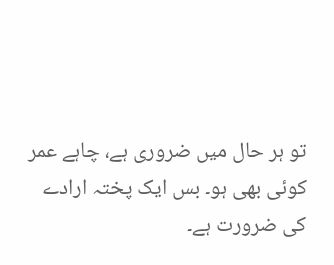تو ہر حال میں ضروری ہے، چاہے عمر کوئی بھی ہو۔ بس ایک پختہ ارادے کی ضرورت ہے۔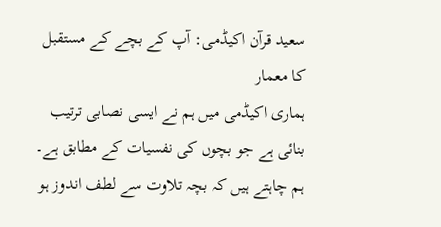سعید قرآن اکیڈمی: آپ کے بچے کے مستقبل کا معمار
ہماری اکیڈمی میں ہم نے ایسی نصابی ترتیب بنائی ہے جو بچوں کی نفسیات کے مطابق ہے۔ ہم چاہتے ہیں کہ بچہ تلاوت سے لطف اندوز ہو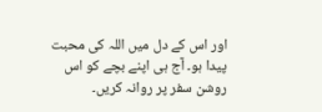اور اس کے دل میں اللہ کی محبت پیدا ہو۔ آج ہی اپنے بچے کو اس روشن سفر پر روانہ کریں۔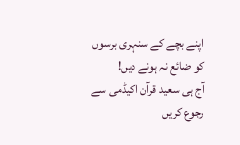اپنے بچے کے سنہری برسوں کو ضائع نہ ہونے دیں!
آج ہی سعید قرآن اکیڈمی سے رجوع کریں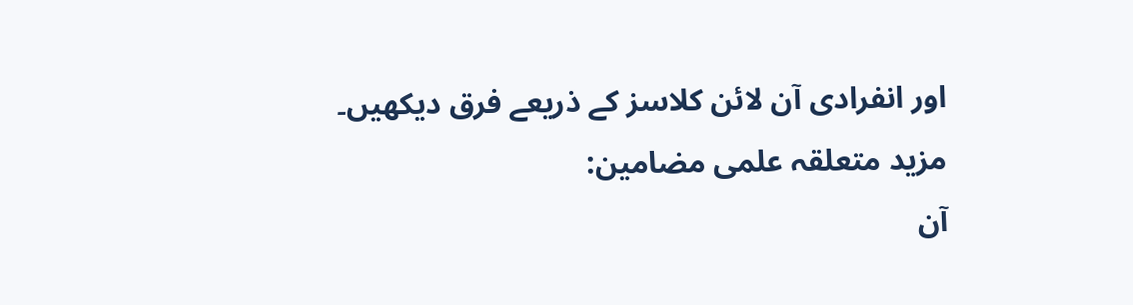اور انفرادی آن لائن کلاسز کے ذریعے فرق دیکھیں۔
مزید متعلقہ علمی مضامین:
آن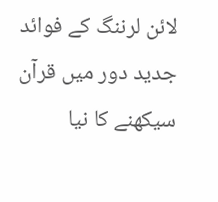لائن لرننگ کے فوائد
جدید دور میں قرآن سیکھنے کا نیا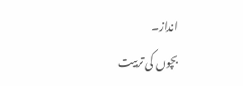انداز۔
بچوں کی تربیت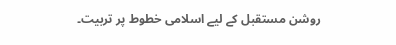روشن مستقبل کے لیے اسلامی خطوط پر تربیت۔